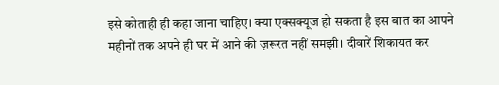इसे कोताही ही कहा जाना चाहिए। क्या एक्सक्यूज हो सकता है इस बात का आपने महीनों तक अपने ही घर में आने की ज़रूरत नहीं समझी। दीवारें शिकायत कर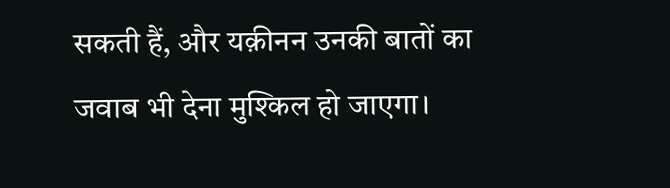सकती हैं, और यक़ीनन उनकी बातों का जवाब भी देना मुश्किल हो जाएगा।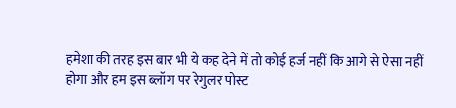हमेशा की तरह इस बार भी ये कह देने में तो कोई हर्ज नहीं कि आगे से ऐसा नहीं होगा और हम इस ब्लॉग पर रेगुलर पोस्ट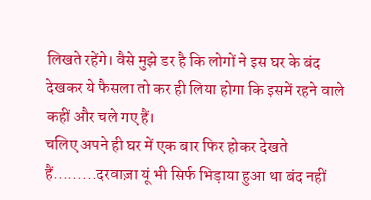लिखते रहेंगे। वैसे मुझे डर है कि लोगों ने इस घर के बंद देखकर ये फैसला तो कर ही लिया होगा कि इसमें रहने वाले कहीं और चले गए हैं।
चलिए अपने ही घर में एक बार फिर होकर देखते हैं.........दरवाज़ा यूं भी सिर्फ भिड़ाया हुआ था बंद नहीं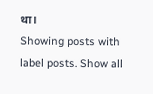था।
Showing posts with label posts. Show all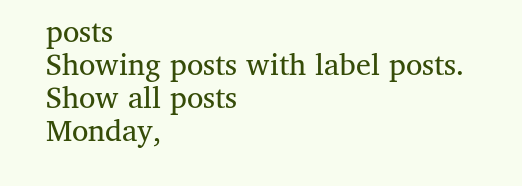posts
Showing posts with label posts. Show all posts
Monday,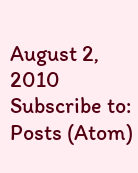August 2, 2010
Subscribe to:
Posts (Atom)